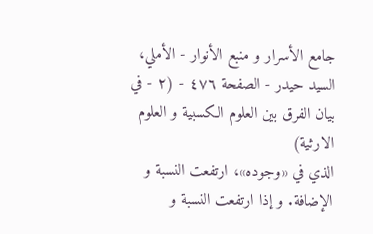جامع الأسرار و منبع الأنوار - الأملي، السيد حيدر - الصفحة ٤٧٦ - (٢ - في بيان الفرق بين العلوم الكسبية و العلوم الارثية)
الذي في «وجوده»، ارتفعت النسبة و الإضافة. و إذا ارتفعت النسبة و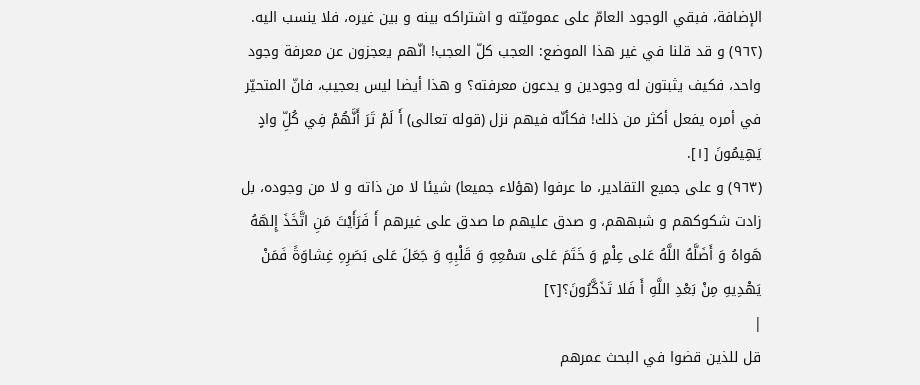الإضافة، فبقي الوجود العامّ على عموميّته و اشتراكه بينه و بين غيره، فلا ينسب اليه.
(٩٦٢) و قد قلنا في غير هذا الموضع: العجب كلّ العجب! انّهم يعجزون عن معرفة وجود واحد، فكيف يثبتون له وجودين و يدعون معرفته؟ و هذا أيضا ليس بعجيب، فانّ المتحيّر في أمره يفعل أكثر من ذلك! فكأنّه فيهم نزل (قوله تعالى) أَ لَمْ تَرَ أَنَّهُمْ فِي كُلِّ وادٍ يَهِيمُونَ [١].
(٩٦٣) و على جميع التقادير، ما عرفوا (هؤلاء جميعا) شيئا لا من ذاته و لا من وجوده، بل زادت شكوكهم و شبههم، و صدق عليهم ما صدق على غيرهم أَ فَرَأَيْتَ مَنِ اتَّخَذَ إِلهَهُ هَواهُ وَ أَضَلَّهُ اللَّهُ عَلى عِلْمٍ وَ خَتَمَ عَلى سَمْعِهِ وَ قَلْبِهِ وَ جَعَلَ عَلى بَصَرِهِ غِشاوَةً فَمَنْ يَهْدِيهِ مِنْ بَعْدِ اللَّهِ أَ فَلا تَذَكَّرُونَ؟[٢]
|
قل للذين قضوا في البحث عمرهم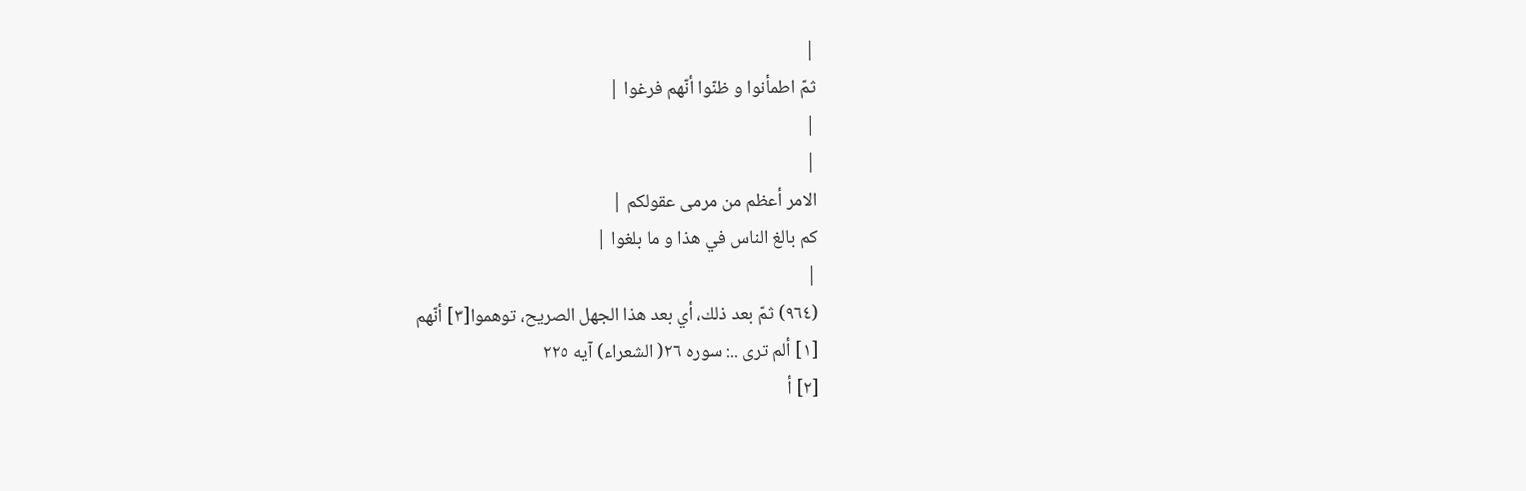|
ثمّ اطمأنوا و ظنّوا أنّهم فرغوا |
|
|
الامر أعظم من مرمى عقولكم |
كم بالغ الناس في هذا و ما بلغوا |
|
(٩٦٤) ثمّ بعد ذلك، أي بعد هذا الجهل الصريح، توهموا[٣] أنّهم
[١] ألم ترى ..: سوره ٢٦( الشعراء) آيه ٢٢٥
[٢] أ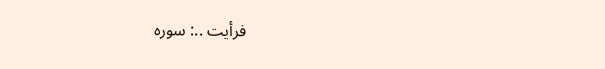فرأيت ..: سوره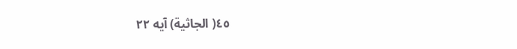٤٥( الجاثية) آيه ٢٢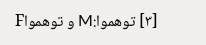[٣] توهموا:M و توهمواF